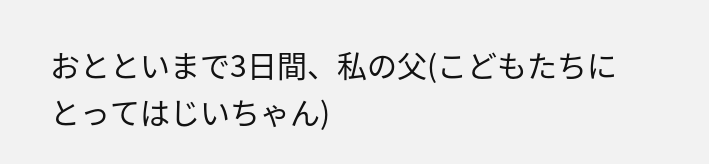おとといまで3日間、私の父(こどもたちにとってはじいちゃん)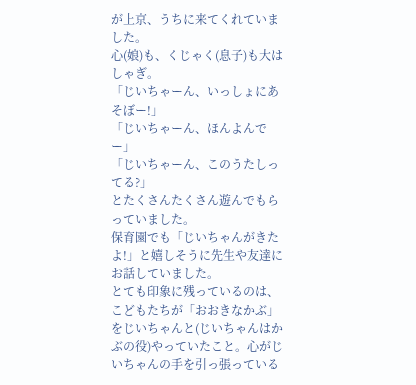が上京、うちに来てくれていました。
心(娘)も、くじゃく(息子)も大はしゃぎ。
「じいちゃーん、いっしょにあそぼー!」
「じいちゃーん、ほんよんでー」
「じいちゃーん、このうたしってる?」
とたくさんたくさん遊んでもらっていました。
保育園でも「じいちゃんがきたよ!」と嬉しそうに先生や友達にお話していました。
とても印象に残っているのは、こどもたちが「おおきなかぶ」をじいちゃんと(じいちゃんはかぶの役)やっていたこと。心がじいちゃんの手を引っ張っている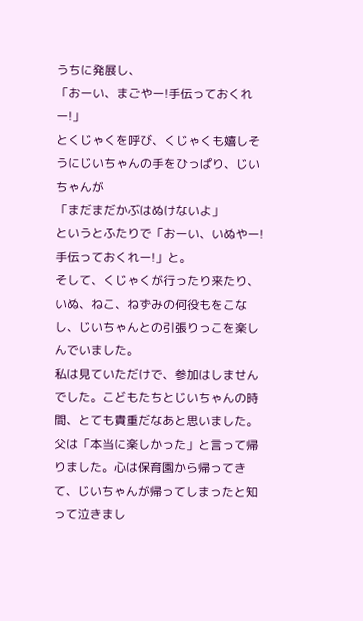うちに発展し、
「おーい、まごやー!手伝っておくれー!」
とくじゃくを呼び、くじゃくも嬉しそうにじいちゃんの手をひっぱり、じいちゃんが
「まだまだかぶはぬけないよ」
というとふたりで「おーい、いぬやー!手伝っておくれー!」と。
そして、くじゃくが行ったり来たり、いぬ、ねこ、ねずみの何役もをこなし、じいちゃんとの引張りっこを楽しんでいました。
私は見ていただけで、参加はしませんでした。こどもたちとじいちゃんの時間、とても貴重だなあと思いました。
父は「本当に楽しかった」と言って帰りました。心は保育園から帰ってきて、じいちゃんが帰ってしまったと知って泣きまし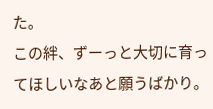た。
この絆、ずーっと大切に育ってほしいなあと願うばかり。